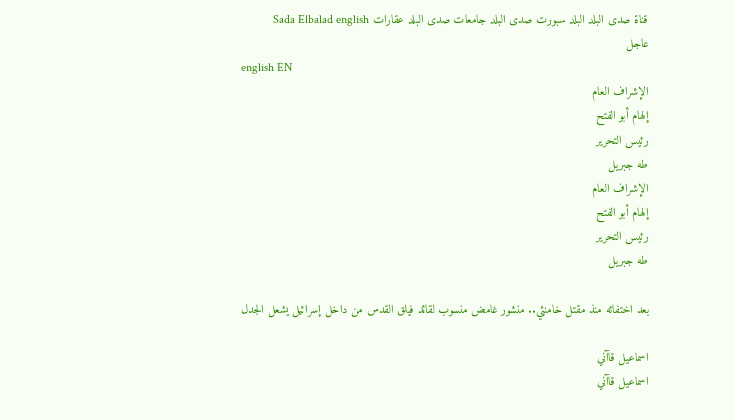قناة صدى البلد البلد سبورت صدى البلد جامعات صدى البلد عقارات Sada Elbalad english
عاجل
english EN
الإشراف العام
إلهام أبو الفتح
رئيس التحرير
طه جبريل
الإشراف العام
إلهام أبو الفتح
رئيس التحرير
طه جبريل

بعد اختفائه منذ مقتل خامنئي.. منشور غامض منسوب لقائد فيلق القدس من داخل إسرائيل يشعل الجدل

اسماعيل قاآني
اسماعيل قاآني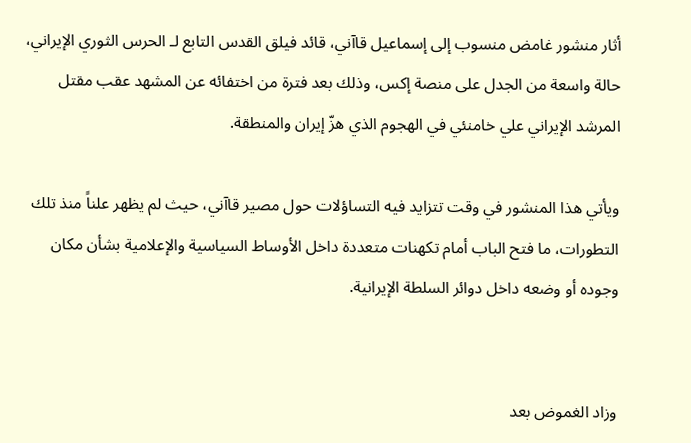أثار منشور غامض منسوب إلى إسماعيل قاآني، قائد فيلق القدس التابع لـ الحرس الثوري الإيراني، حالة واسعة من الجدل على منصة إكس، وذلك بعد فترة من اختفائه عن المشهد عقب مقتل المرشد الإيراني علي خامنئي في الهجوم الذي هزّ إيران والمنطقة.

ويأتي هذا المنشور في وقت تتزايد فيه التساؤلات حول مصير قاآني، حيث لم يظهر علناً منذ تلك التطورات، ما فتح الباب أمام تكهنات متعددة داخل الأوساط السياسية والإعلامية بشأن مكان وجوده أو وضعه داخل دوائر السلطة الإيرانية.


وزاد الغموض بعد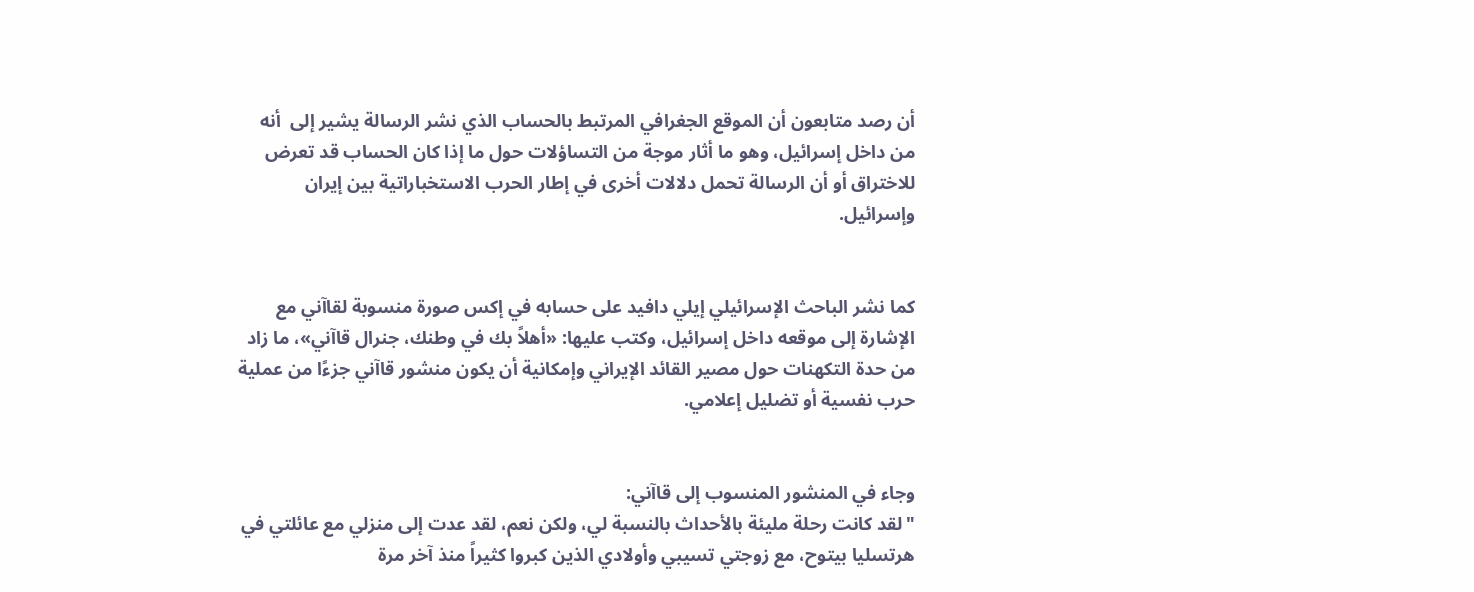أن رصد متابعون أن الموقع الجغرافي المرتبط بالحساب الذي نشر الرسالة يشير إلى  أنه من داخل إسرائيل، وهو ما أثار موجة من التساؤلات حول ما إذا كان الحساب قد تعرض للاختراق أو أن الرسالة تحمل دلالات أخرى في إطار الحرب الاستخباراتية بين إيران وإسرائيل.


كما نشر الباحث الإسرائيلي إيلي دافيد على حسابه في إكس صورة منسوبة لقاآني مع الإشارة إلى موقعه داخل إسرائيل، وكتب عليها: «أهلاً بك في وطنك، جنرال قاآني»، ما زاد من حدة التكهنات حول مصير القائد الإيراني وإمكانية أن يكون منشور قاآني جزءًا من عملية حرب نفسية أو تضليل إعلامي.


وجاء في المنشور المنسوب إلى قاآني:
"لقد كانت رحلة مليئة بالأحداث بالنسبة لي، ولكن نعم، لقد عدت إلى منزلي مع عائلتي في هرتسليا بيتوح، مع زوجتي تسيبي وأولادي الذين كبروا كثيراً منذ آخر مرة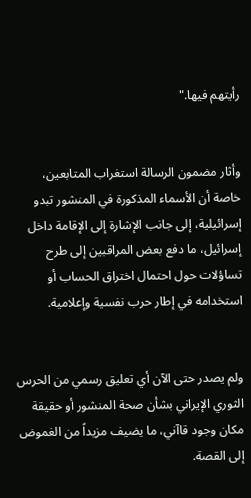رأيتهم فيها."


وأثار مضمون الرسالة استغراب المتابعين، خاصة أن الأسماء المذكورة في المنشور تبدو إسرائيلية، إلى جانب الإشارة إلى الإقامة داخل إسرائيل، ما دفع بعض المراقبين إلى طرح تساؤلات حول احتمال اختراق الحساب أو استخدامه في إطار حرب نفسية وإعلامية.


ولم يصدر حتى الآن أي تعليق رسمي من الحرس الثوري الإيراني بشأن صحة المنشور أو حقيقة مكان وجود قاآني، ما يضيف مزيداً من الغموض إلى القصة.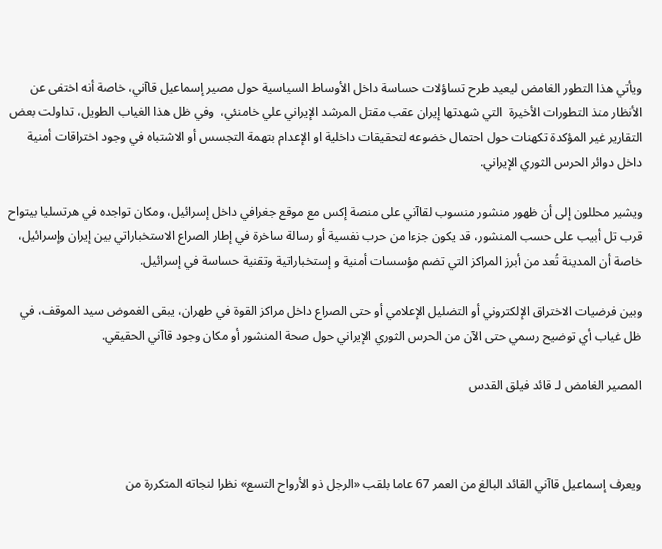ويأتي هذا التطور الغامض ليعيد طرح تساؤلات حساسة داخل الأوساط السياسية حول مصير إسماعيل قاآني، خاصة أنه اختفى عن الأنظار منذ التطورات الأخيرة  التي شهدتها إيران عقب مقتل المرشد الإيراني علي خامنئي،  وفي ظل هذا الغياب الطويل، تداولت بعض التقارير غير المؤكدة تكهنات حول احتمال خضوعه لتحقيقات داخلية او الإعدام بتهمة التجسس أو الاشتباه في وجود اختراقات أمنية داخل دوائر الحرس الثوري الإيراني.

ويشير محللون إلى أن ظهور منشور منسوب لقاآني على منصة إكس مع موقع جغرافي داخل إسرائيل، ومكان تواجده في هرتسليا بيتواح قرب تل أبيب على حسب المنشور، قد يكون جزءا من حرب نفسية أو رسالة ساخرة في إطار الصراع الاستخباراتي بين إيران وإسرائيل، خاصة أن المدينة تُعد من أبرز المراكز التي تضم مؤسسات أمنية و إستخباراتية وتقنية حساسة في إسرائيل.

وبين فرضيات الاختراق الإلكتروني أو التضليل الإعلامي أو حتى الصراع داخل مراكز القوة في طهران، يبقى الغموض سيد الموقف، في ظل غياب أي توضيح رسمي حتى الآن من الحرس الثوري الإيراني حول صحة المنشور أو مكان وجود قاآني الحقيقي.

المصير الغامض لـ قائد فيلق القدس



ويعرف إسماعيل قاآني القائد البالغ من العمر 67 عاما بلقب «الرجل ذو الأرواح التسع» نظرا لنجاته المتكررة من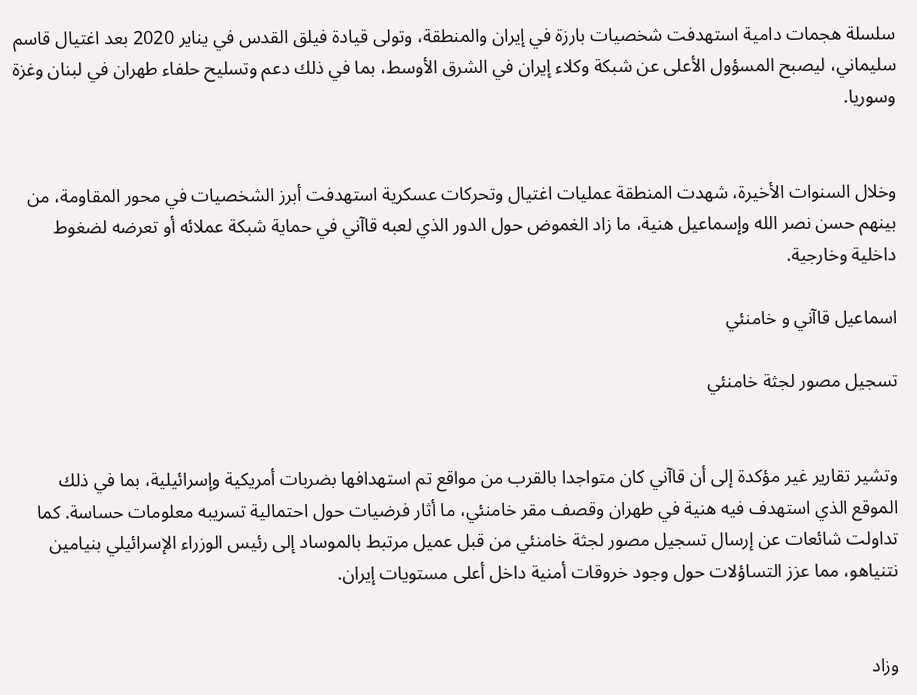سلسلة هجمات دامية استهدفت شخصيات بارزة في إيران والمنطقة، وتولى قيادة فيلق القدس في يناير 2020 بعد اغتيال قاسم سليماني، ليصبح المسؤول الأعلى عن شبكة وكلاء إيران في الشرق الأوسط، بما في ذلك دعم وتسليح حلفاء طهران في لبنان وغزة وسوريا.


وخلال السنوات الأخيرة، شهدت المنطقة عمليات اغتيال وتحركات عسكرية استهدفت أبرز الشخصيات في محور المقاومة، من بينهم حسن نصر الله وإسماعيل هنية، ما زاد الغموض حول الدور الذي لعبه قاآني في حماية شبكة عملائه أو تعرضه لضغوط داخلية وخارجية.

اسماعيل قاآني و خامنئي

تسجيل مصور لجثة خامنئي


وتشير تقارير غير مؤكدة إلى أن قاآني كان متواجدا بالقرب من مواقع تم استهدافها بضربات أمريكية وإسرائيلية، بما في ذلك الموقع الذي استهدف فيه هنية في طهران وقصف مقر خامنئي، ما أثار فرضيات حول احتمالية تسريبه معلومات حساسة. كما تداولت شائعات عن إرسال تسجيل مصور لجثة خامنئي من قبل عميل مرتبط بالموساد إلى رئيس الوزراء الإسرائيلي بنيامين نتنياهو، مما عزز التساؤلات حول وجود خروقات أمنية داخل أعلى مستويات إيران.


وزاد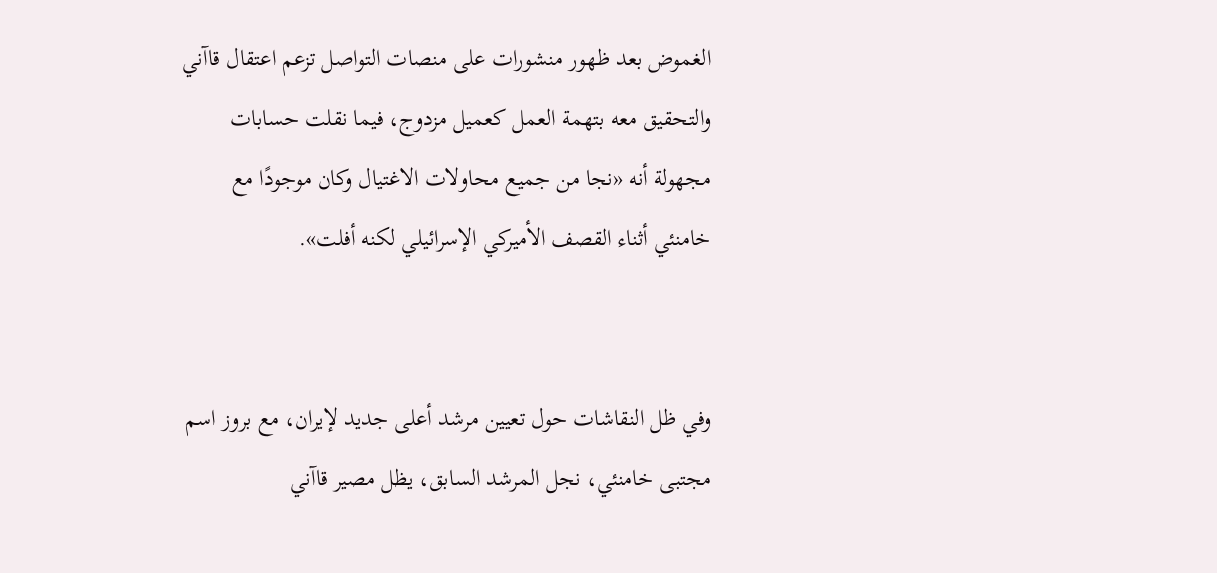الغموض بعد ظهور منشورات على منصات التواصل تزعم اعتقال قاآني والتحقيق معه بتهمة العمل كعميل مزدوج، فيما نقلت حسابات مجهولة أنه «نجا من جميع محاولات الاغتيال وكان موجودًا مع خامنئي أثناء القصف الأميركي الإسرائيلي لكنه أفلت».


وفي ظل النقاشات حول تعيين مرشد أعلى جديد لإيران، مع بروز اسم مجتبى خامنئي، نجل المرشد السابق، يظل مصير قاآني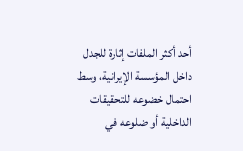أحد أكثر الملفات إثارة للجدل داخل المؤسسة الإيرانية، وسط احتمال خضوعه للتحقيقات الداخلية أو ضلوعه في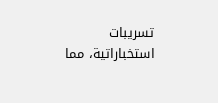تسريبات استخباراتية، مما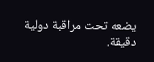يضعه تحت مراقبة دولية دقيقة.